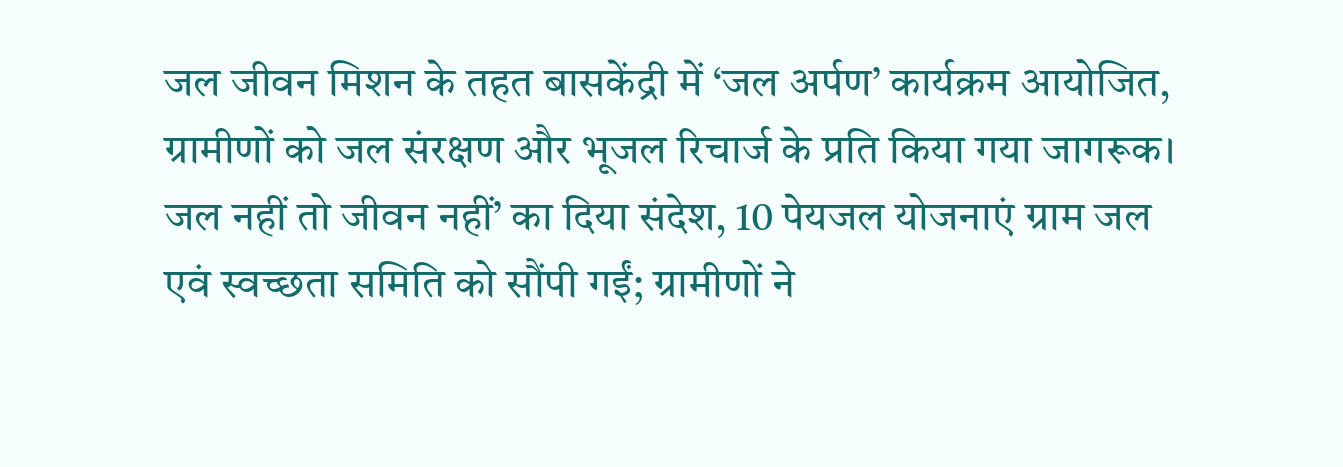जल जीवन मिशन के तहत बासकेंद्री में ‘जल अर्पण’ कार्यक्रम आयोजित, ग्रामीणों को जल संरक्षण और भूजल रिचार्ज के प्रति किया गया जागरूक।
जल नहीं तो जीवन नहीं’ का दिया संदेश, 10 पेयजल योजनाएं ग्राम जल एवं स्वच्छता समिति को सौंपी गईं; ग्रामीणों ने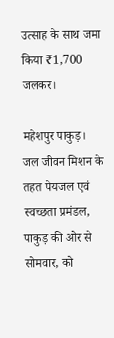उत्साह के साथ जमा किया ₹1,700 जलकर।

महेशपुर पाकुड़। जल जीवन मिशन के तहत पेयजल एवं स्वच्छता प्रमंडल, पाकुड़ की ओर से सोमवार, को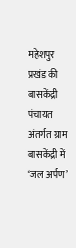महेशपुर प्रखंड की बासकेंद्री पंचायत अंतर्गत ग्राम बासकेंद्री में ‘जल अर्पण’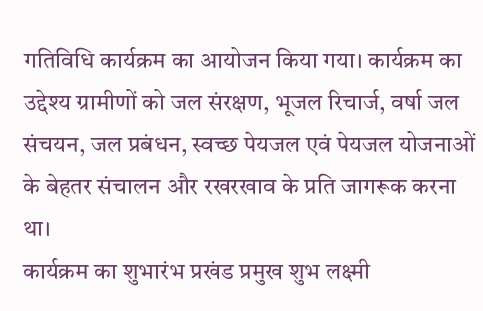गतिविधि कार्यक्रम का आयोजन किया गया। कार्यक्रम का उद्देश्य ग्रामीणों को जल संरक्षण, भूजल रिचार्ज, वर्षा जल संचयन, जल प्रबंधन, स्वच्छ पेयजल एवं पेयजल योजनाओं के बेहतर संचालन और रखरखाव के प्रति जागरूक करना था।
कार्यक्रम का शुभारंभ प्रखंड प्रमुख शुभ लक्ष्मी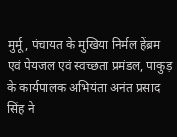मुर्मू, पंचायत के मुखिया निर्मल हेंब्रम एवं पेयजल एवं स्वच्छता प्रमंडल, पाकुड़ के कार्यपालक अभियंता अनंत प्रसाद सिंह ने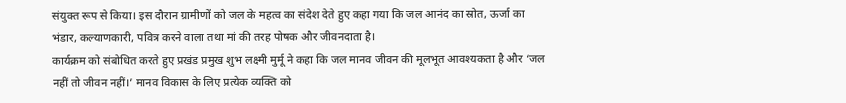संयुक्त रूप से किया। इस दौरान ग्रामीणों को जल के महत्व का संदेश देते हुए कहा गया कि जल आनंद का स्रोत, ऊर्जा का भंडार, कल्याणकारी, पवित्र करने वाला तथा मां की तरह पोषक और जीवनदाता है।
कार्यक्रम को संबोधित करते हुए प्रखंड प्रमुख शुभ लक्ष्मी मुर्मू ने कहा कि जल मानव जीवन की मूलभूत आवश्यकता है और ‘जल नहीं तो जीवन नहीं।’ मानव विकास के लिए प्रत्येक व्यक्ति को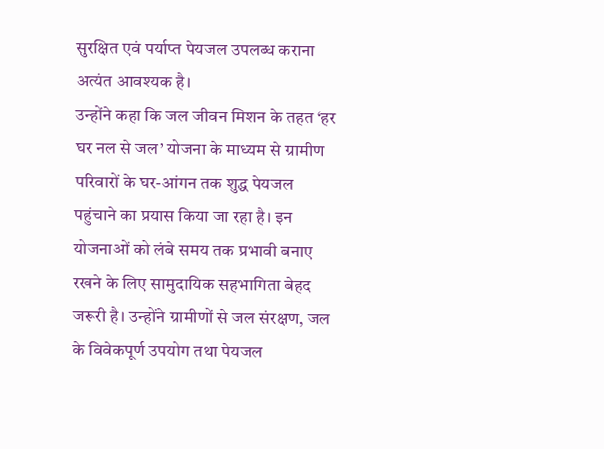सुरक्षित एवं पर्याप्त पेयजल उपलब्ध कराना अत्यंत आवश्यक है।
उन्होंने कहा कि जल जीवन मिशन के तहत ‘हर घर नल से जल’ योजना के माध्यम से ग्रामीण परिवारों के घर-आंगन तक शुद्ध पेयजल पहुंचाने का प्रयास किया जा रहा है। इन योजनाओं को लंबे समय तक प्रभावी बनाए रखने के लिए सामुदायिक सहभागिता बेहद जरूरी है। उन्होंने ग्रामीणों से जल संरक्षण, जल के विवेकपूर्ण उपयोग तथा पेयजल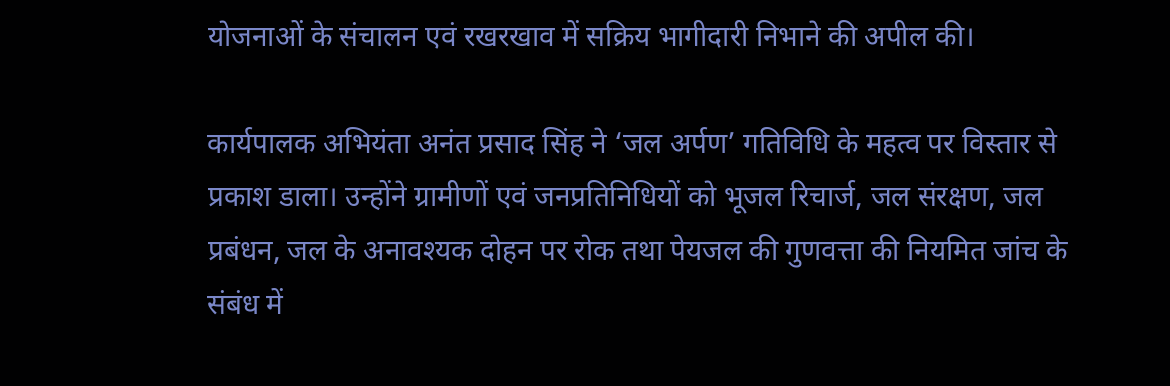योजनाओं के संचालन एवं रखरखाव में सक्रिय भागीदारी निभाने की अपील की।

कार्यपालक अभियंता अनंत प्रसाद सिंह ने ‘जल अर्पण’ गतिविधि के महत्व पर विस्तार से प्रकाश डाला। उन्होंने ग्रामीणों एवं जनप्रतिनिधियों को भूजल रिचार्ज, जल संरक्षण, जल प्रबंधन, जल के अनावश्यक दोहन पर रोक तथा पेयजल की गुणवत्ता की नियमित जांच के संबंध में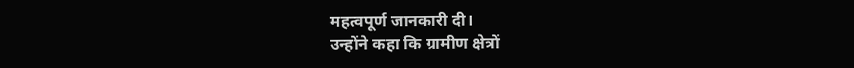महत्वपूर्ण जानकारी दी।
उन्होंने कहा कि ग्रामीण क्षेत्रों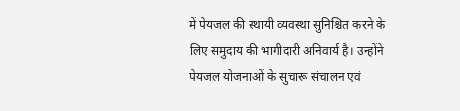में पेयजल की स्थायी व्यवस्था सुनिश्चित करने के लिए समुदाय की भागीदारी अनिवार्य है। उन्होंने पेयजल योजनाओं के सुचारू संचालन एवं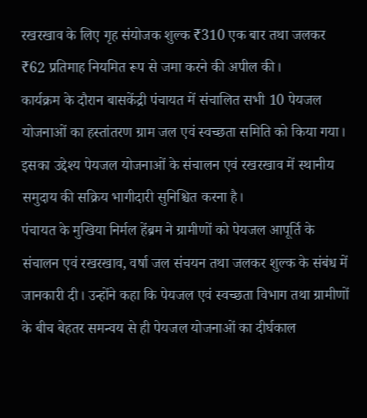रखरखाव के लिए गृह संयोजक शुल्क ₹310 एक बार तथा जलकर ₹62 प्रतिमाह नियमित रूप से जमा करने की अपील की।
कार्यक्रम के दौरान बासकेंद्री पंचायत में संचालित सभी 10 पेयजल योजनाओं का हस्तांतरण ग्राम जल एवं स्वच्छता समिति को किया गया। इसका उद्देश्य पेयजल योजनाओं के संचालन एवं रखरखाव में स्थानीय समुदाय की सक्रिय भागीदारी सुनिश्चित करना है।
पंचायत के मुखिया निर्मल हेंब्रम ने ग्रामीणों को पेयजल आपूर्ति के संचालन एवं रखरखाव, वर्षा जल संचयन तथा जलकर शुल्क के संबंध में जानकारी दी। उन्होंने कहा कि पेयजल एवं स्वच्छता विभाग तथा ग्रामीणों के बीच बेहतर समन्वय से ही पेयजल योजनाओं का दीर्घकाल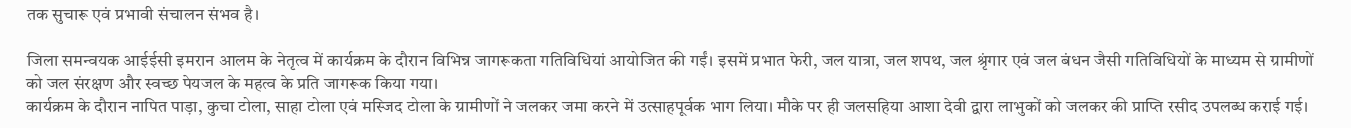तक सुचारू एवं प्रभावी संचालन संभव है।

जिला समन्वयक आईईसी इमरान आलम के नेतृत्व में कार्यक्रम के दौरान विभिन्न जागरूकता गतिविधियां आयोजित की गईं। इसमें प्रभात फेरी, जल यात्रा, जल शपथ, जल श्रृंगार एवं जल बंधन जैसी गतिविधियों के माध्यम से ग्रामीणों को जल संरक्षण और स्वच्छ पेयजल के महत्व के प्रति जागरूक किया गया।
कार्यक्रम के दौरान नापित पाड़ा, कुचा टोला, साहा टोला एवं मस्जिद टोला के ग्रामीणों ने जलकर जमा करने में उत्साहपूर्वक भाग लिया। मौके पर ही जलसहिया आशा देवी द्वारा लाभुकों को जलकर की प्राप्ति रसीद उपलब्ध कराई गई।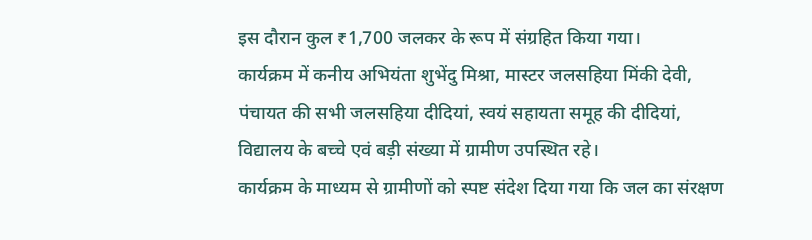इस दौरान कुल ₹1,700 जलकर के रूप में संग्रहित किया गया।
कार्यक्रम में कनीय अभियंता शुभेंदु मिश्रा, मास्टर जलसहिया मिंकी देवी, पंचायत की सभी जलसहिया दीदियां, स्वयं सहायता समूह की दीदियां, विद्यालय के बच्चे एवं बड़ी संख्या में ग्रामीण उपस्थित रहे।
कार्यक्रम के माध्यम से ग्रामीणों को स्पष्ट संदेश दिया गया कि जल का संरक्षण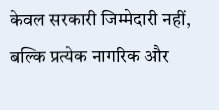केवल सरकारी जिम्मेदारी नहीं, बल्कि प्रत्येक नागरिक और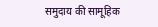समुदाय की सामूहिक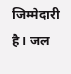जिम्मेदारी है। जल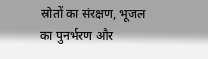स्रोतों का संरक्षण, भूजल का पुनर्भरण और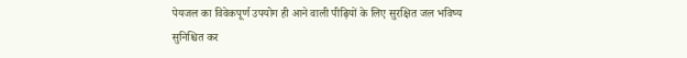पेयजल का विवेकपूर्ण उपयोग ही आने वाली पीढ़ियों के लिए सुरक्षित जल भविष्य सुनिश्चित कर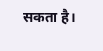सकता है।